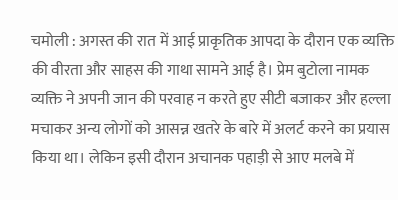चमोली : अगस्त की रात में आई प्राकृतिक आपदा के दौरान एक व्यक्ति की वीरता और साहस की गाथा सामने आई है। प्रेम बुटोला नामक व्यक्ति ने अपनी जान की परवाह न करते हुए सीटी बजाकर और हल्ला मचाकर अन्य लोगों को आसन्न खतरे के बारे में अलर्ट करने का प्रयास किया था। लेकिन इसी दौरान अचानक पहाड़ी से आए मलबे में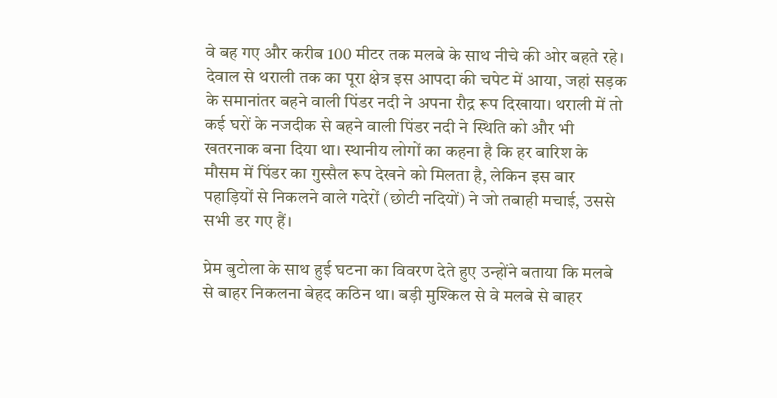वे बह गए और करीब 100 मीटर तक मलबे के साथ नीचे की ओर बहते रहे।
देवाल से थराली तक का पूरा क्षेत्र इस आपदा की चपेट में आया, जहां सड़क के समानांतर बहने वाली पिंडर नदी ने अपना रौद्र रूप दिखाया। थराली में तो कई घरों के नजदीक से बहने वाली पिंडर नदी ने स्थिति को और भी खतरनाक बना दिया था। स्थानीय लोगों का कहना है कि हर बारिश के मौसम में पिंडर का गुस्सैल रूप देखने को मिलता है, लेकिन इस बार पहाड़ियों से निकलने वाले गदेरों (छोटी नदियों) ने जो तबाही मचाई, उससे सभी डर गए हैं।

प्रेम बुटोला के साथ हुई घटना का विवरण देते हुए उन्होंने बताया कि मलबे से बाहर निकलना बेहद कठिन था। बड़ी मुश्किल से वे मलबे से बाहर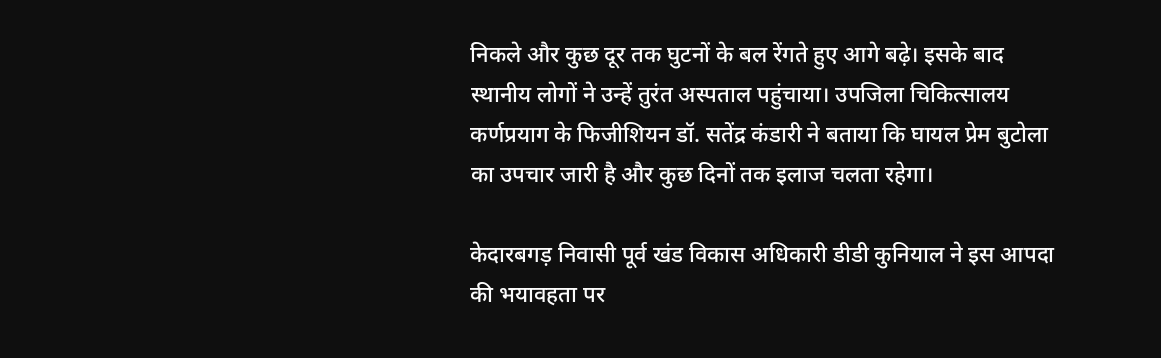निकले और कुछ दूर तक घुटनों के बल रेंगते हुए आगे बढ़े। इसके बाद स्थानीय लोगों ने उन्हें तुरंत अस्पताल पहुंचाया। उपजिला चिकित्सालय कर्णप्रयाग के फिजीशियन डॉ. सतेंद्र कंडारी ने बताया कि घायल प्रेम बुटोला का उपचार जारी है और कुछ दिनों तक इलाज चलता रहेगा।

केदारबगड़ निवासी पूर्व खंड विकास अधिकारी डीडी कुनियाल ने इस आपदा की भयावहता पर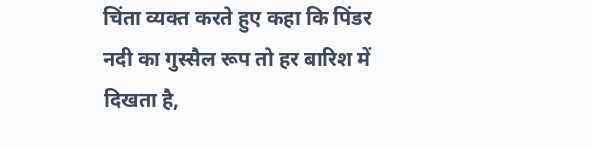चिंता व्यक्त करते हुए कहा कि पिंडर नदी का गुस्सैल रूप तो हर बारिश में दिखता है,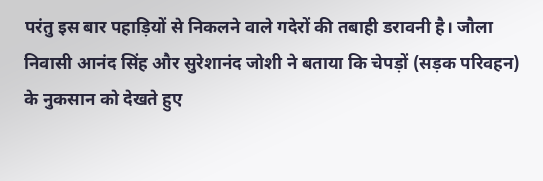परंतु इस बार पहाड़ियों से निकलने वाले गदेरों की तबाही डरावनी है। जौला निवासी आनंद सिंह और सुरेशानंद जोशी ने बताया कि चेपड़ों (सड़क परिवहन) के नुकसान को देखते हुए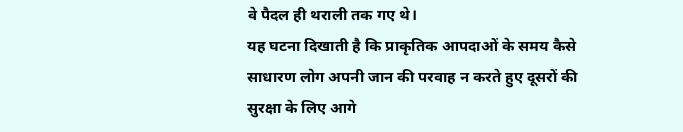वे पैदल ही थराली तक गए थे।
यह घटना दिखाती है कि प्राकृतिक आपदाओं के समय कैसे साधारण लोग अपनी जान की परवाह न करते हुए दूसरों की सुरक्षा के लिए आगे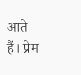आते हैं। प्रेम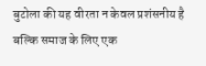बुटोला की यह वीरता न केवल प्रशंसनीय है बल्कि समाज के लिए एक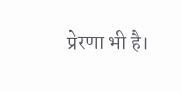प्रेरणा भी है।